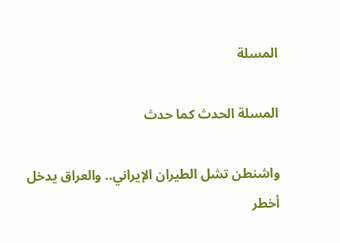المسلة

المسلة الحدث كما حدث

واشنطن تشل الطيران الإيراني.. والعراق يدخل أخطر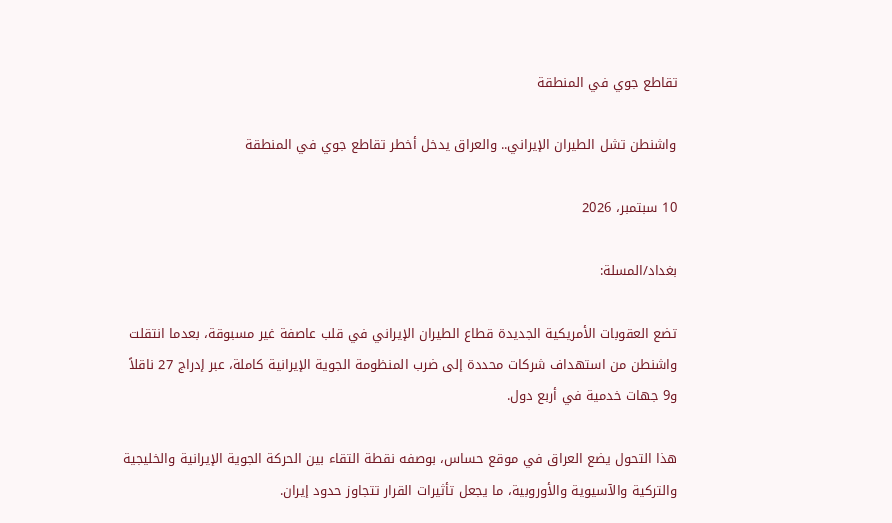تقاطع جوي في المنطقة

واشنطن تشل الطيران الإيراني.. والعراق يدخل أخطر تقاطع جوي في المنطقة

10 سبتمبر، 2026

بغداد/المسلة:

تضع العقوبات الأمريكية الجديدة قطاع الطيران الإيراني في قلب عاصفة غير مسبوقة، بعدما انتقلت واشنطن من استهداف شركات محددة إلى ضرب المنظومة الجوية الإيرانية كاملة، عبر إدراج 27 ناقلاً و9 جهات خدمية في أربع دول.

هذا التحول يضع العراق في موقع حساس، بوصفه نقطة التقاء بين الحركة الجوية الإيرانية والخليجية والتركية والآسيوية والأوروبية، ما يجعل تأثيرات القرار تتجاوز حدود إيران.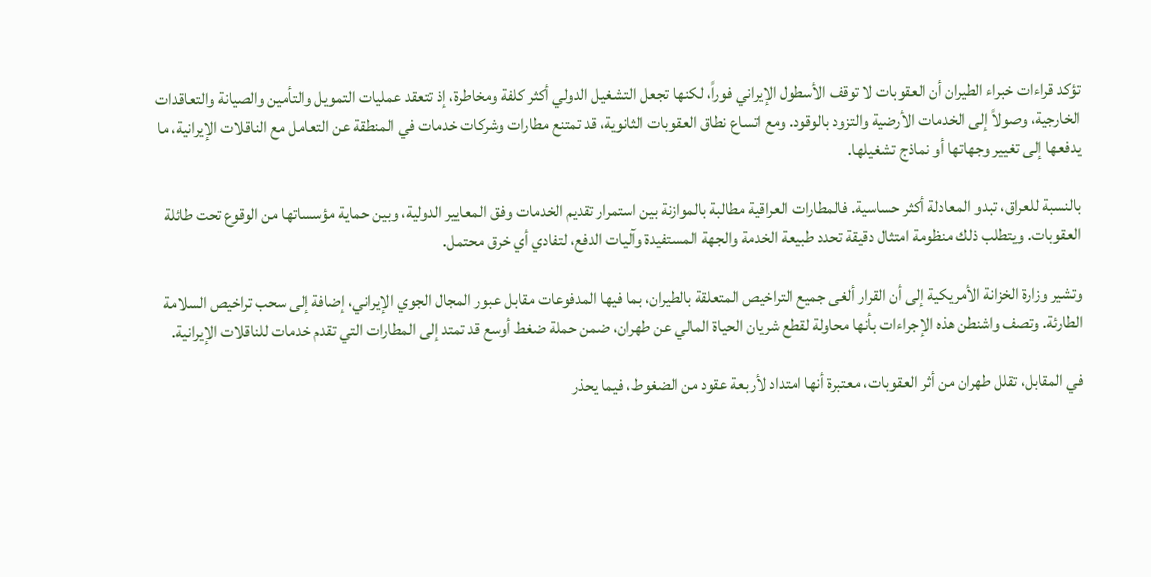تؤكد قراءات خبراء الطيران أن العقوبات لا توقف الأسطول الإيراني فوراً، لكنها تجعل التشغيل الدولي أكثر كلفة ومخاطرة، إذ تتعقد عمليات التمويل والتأمين والصيانة والتعاقدات الخارجية، وصولاً إلى الخدمات الأرضية والتزود بالوقود. ومع اتساع نطاق العقوبات الثانوية، قد تمتنع مطارات وشركات خدمات في المنطقة عن التعامل مع الناقلات الإيرانية، ما يدفعها إلى تغيير وجهاتها أو نماذج تشغيلها.

بالنسبة للعراق، تبدو المعادلة أكثر حساسية. فالمطارات العراقية مطالبة بالموازنة بين استمرار تقديم الخدمات وفق المعايير الدولية، وبين حماية مؤسساتها من الوقوع تحت طائلة العقوبات. ويتطلب ذلك منظومة امتثال دقيقة تحدد طبيعة الخدمة والجهة المستفيدة وآليات الدفع، لتفادي أي خرق محتمل.

وتشير وزارة الخزانة الأمريكية إلى أن القرار ألغى جميع التراخيص المتعلقة بالطيران، بما فيها المدفوعات مقابل عبور المجال الجوي الإيراني، إضافة إلى سحب تراخيص السلامة الطارئة. وتصف واشنطن هذه الإجراءات بأنها محاولة لقطع شريان الحياة المالي عن طهران، ضمن حملة ضغط أوسع قد تمتد إلى المطارات التي تقدم خدمات للناقلات الإيرانية.

في المقابل، تقلل طهران من أثر العقوبات، معتبرة أنها امتداد لأربعة عقود من الضغوط، فيما يحذر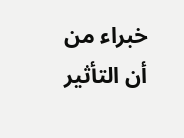خبراء من أن التأثير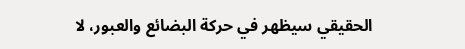الحقيقي سيظهر في حركة البضائع والعبور، لا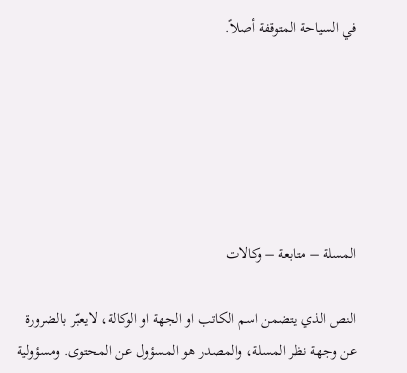في السياحة المتوقفة أصلاً.






المسلة – متابعة – وكالات

النص الذي يتضمن اسم الكاتب او الجهة او الوكالة، لايعبّر بالضرورة عن وجهة نظر المسلة، والمصدر هو المسؤول عن المحتوى. ومسؤولية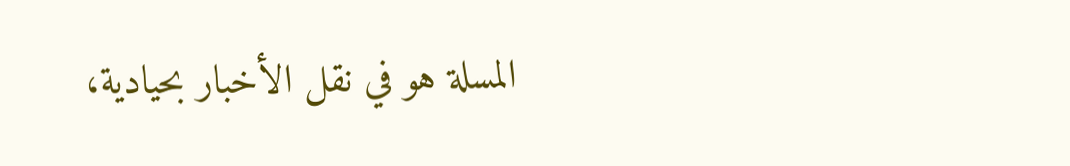المسلة هو في نقل الأخبار بحيادية،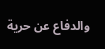والدفاع عن حرية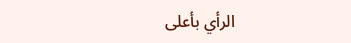الرأي بأعلى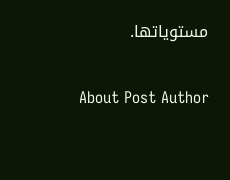مستوياتها.

About Post Author